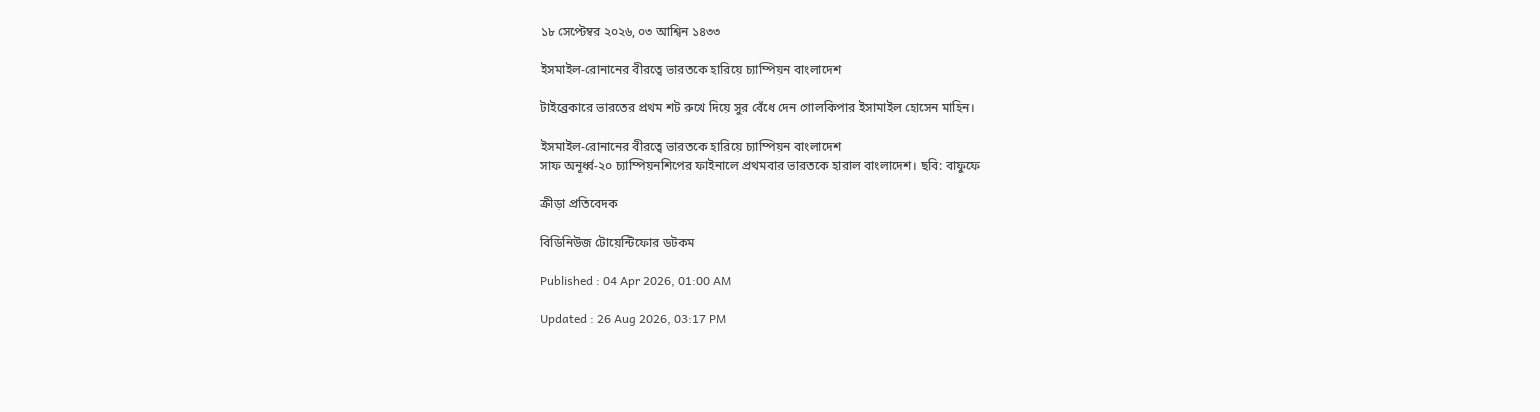১৮ সেপ্টেম্বর ২০২৬, ০৩ আশ্বিন ১৪৩৩

ইসমাইল-রোনানের বীরত্বে ভারতকে হারিয়ে চ্যাম্পিয়ন বাংলাদেশ

টাইব্রেকারে ভারতের প্রথম শট রুখে দিয়ে সুর বেঁধে দেন গোলকিপার ইসামাইল হোসেন মাহিন।

ইসমাইল-রোনানের বীরত্বে ভারতকে হারিয়ে চ্যাম্পিয়ন বাংলাদেশ
সাফ অনূর্ধ্ব-২০ চ্যাম্পিয়নশিপের ফাইনালে প্রথমবার ভারতকে হারাল বাংলাদেশ। ছবি: বাফুফে

ক্রীড়া প্রতিবেদক

বিডিনিউজ টোয়েন্টিফোর ডটকম

Published : 04 Apr 2026, 01:00 AM

Updated : 26 Aug 2026, 03:17 PM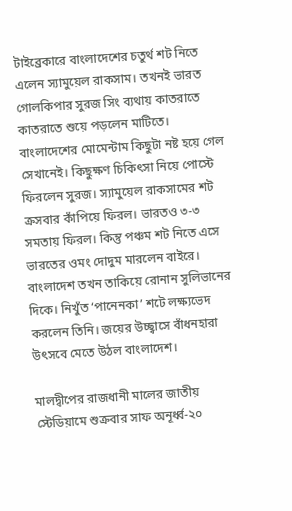টাইব্রেকারে বাংলাদেশের চতুর্থ শট নিতে এলেন স্যামুয়েল রাকসাম। তখনই ভারত গোলকিপার সুরজ সিং ব্যথায় কাতরাতে কাতরাতে শুয়ে পড়লেন মাটিতে। বাংলাদেশের মোমেন্টাম কিছুটা নষ্ট হয়ে গেল সেখানেই। কিছুক্ষণ চিকিৎসা নিয়ে পোস্টে ফিরলেন সুরজ। স্যামুয়েল রাকসামের শট ক্রসবার কাঁপিয়ে ফিরল। ভারতও ৩-৩ সমতায় ফিরল। কিন্তু পঞ্চম শট নিতে এসে ভারতের ওমং দোদুম মারলেন বাইরে। বাংলাদেশ তখন তাকিয়ে রোনান সুলিভানের দিকে। নিখুঁত ‘পানেনকা’ শটে লক্ষ্যভেদ করলেন তিনি। জয়ের উচ্ছ্বাসে বাঁধনহারা উৎসবে মেতে উঠল বাংলাদেশ।

মালদ্বীপের রাজধানী মালের জাতীয় স্টেডিয়ামে শুক্রবার সাফ অনূর্ধ্ব-২০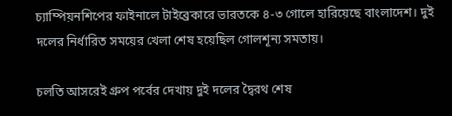চ্যাম্পিয়নশিপের ফাইনালে টাইব্রেকারে ভারতকে ৪-৩ গোলে হারিয়েছে বাংলাদেশ। দুই দলের নির্ধারিত সময়ের খেলা শেষ হয়েছিল গোলশূন্য সমতায়।

চলতি আসরেই গ্রুপ পর্বের দেখায় দুই দলের দ্বৈরথ শেষ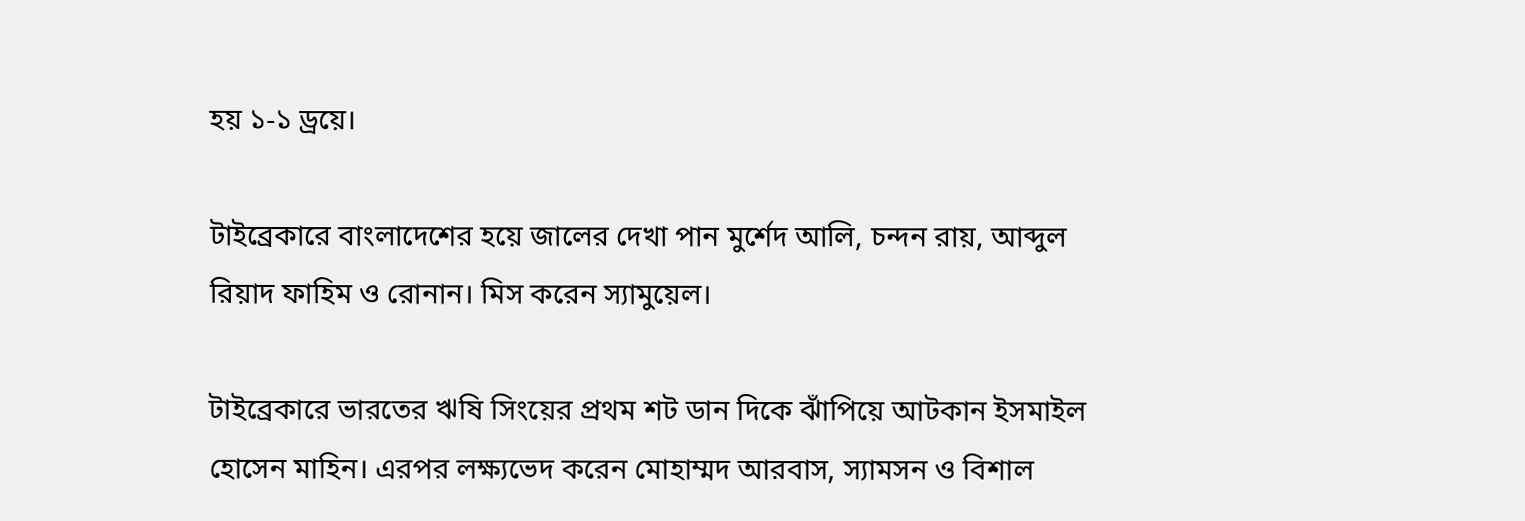হয় ১-১ ড্রয়ে।

টাইব্রেকারে বাংলাদেশের হয়ে জালের দেখা পান মুর্শেদ আলি, চন্দন রায়, আব্দুল রিয়াদ ফাহিম ও রোনান। মিস করেন স্যামুয়েল।

টাইব্রেকারে ভারতের ঋষি সিংয়ের প্রথম শট ডান দিকে ঝাঁপিয়ে আটকান ইসমাইল হোসেন মাহিন। এরপর লক্ষ্যভেদ করেন মোহাম্মদ আরবাস, স্যামসন ও বিশাল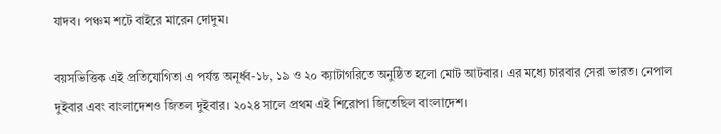যাদব। পঞ্চম শটে বাইরে মারেন দোদুম।

বয়সভিত্তিক এই প্রতিযোগিতা এ পর্যন্ত অনূর্ধ্ব-১৮, ১৯ ও ২০ ক্যাটাগরিতে অনুষ্ঠিত হলো মোট আটবার। এর মধ্যে চারবার সেরা ভারত। নেপাল দুইবার এবং বাংলাদেশও জিতল দুইবার। ২০২৪ সালে প্রথম এই শিরোপা জিতেছিল বাংলাদেশ।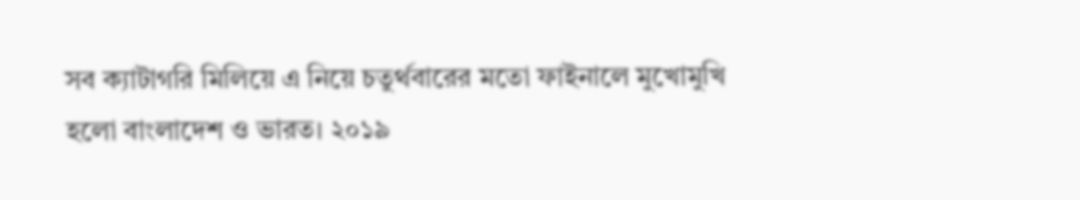সব ক্যাটাগরি মিলিয়ে এ নিয়ে চতুর্থবারের মতো ফাইনালে মুখোমুখি হলো বাংলাদেশ ও ভারত। ২০১৯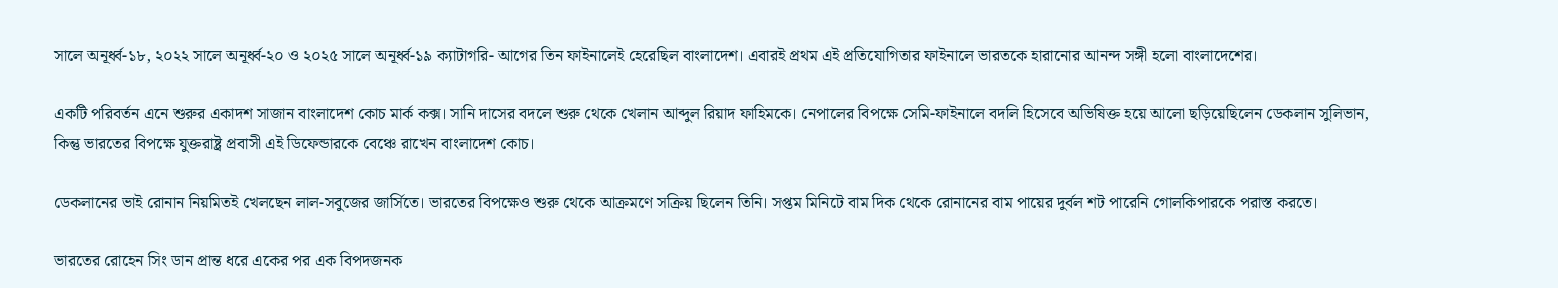সালে অনূর্ধ্ব-১৮, ২০২২ সালে অনূর্ধ্ব-২০ ও ২০২৫ সালে অনূর্ধ্ব-১৯ ক্যাটাগরি- আগের তিন ফাইনালেই হেরেছিল বাংলাদেশ। এবারই প্রথম এই প্রতিযোগিতার ফাইনালে ভারতকে হারানোর আনন্দ সঙ্গী হলো বাংলাদেশের।

একটি পরিবর্তন এনে শুরুর একাদশ সাজান বাংলাদেশ কোচ মার্ক কক্স। সানি দাসের বদলে শুরু থেকে খেলান আব্দুল রিয়াদ ফাহিমকে। নেপালের বিপক্ষে সেমি-ফাইনালে বদলি হিসেবে অভিষিক্ত হয়ে আলো ছড়িয়েছিলেন ডেকলান সুলিভান, কিন্তু ভারতের বিপক্ষে যুক্তরাষ্ট্র প্রবাসী এই ডিফেন্ডারকে বেঞ্চে রাখেন বাংলাদেশ কোচ।

ডেকলানের ভাই রোনান নিয়মিতই খেলছেন লাল-সবুজের জার্সিতে। ভারতের বিপক্ষেও শুরু থেকে আক্রমণে সক্রিয় ছিলেন তিনি। সপ্তম মিনিটে বাম দিক থেকে রোনানের বাম পায়ের দুর্বল শট পারেনি গোলকিপারকে পরাস্ত করতে।

ভারতের রোহেন সিং ডান প্রান্ত ধরে একের পর এক বিপদজনক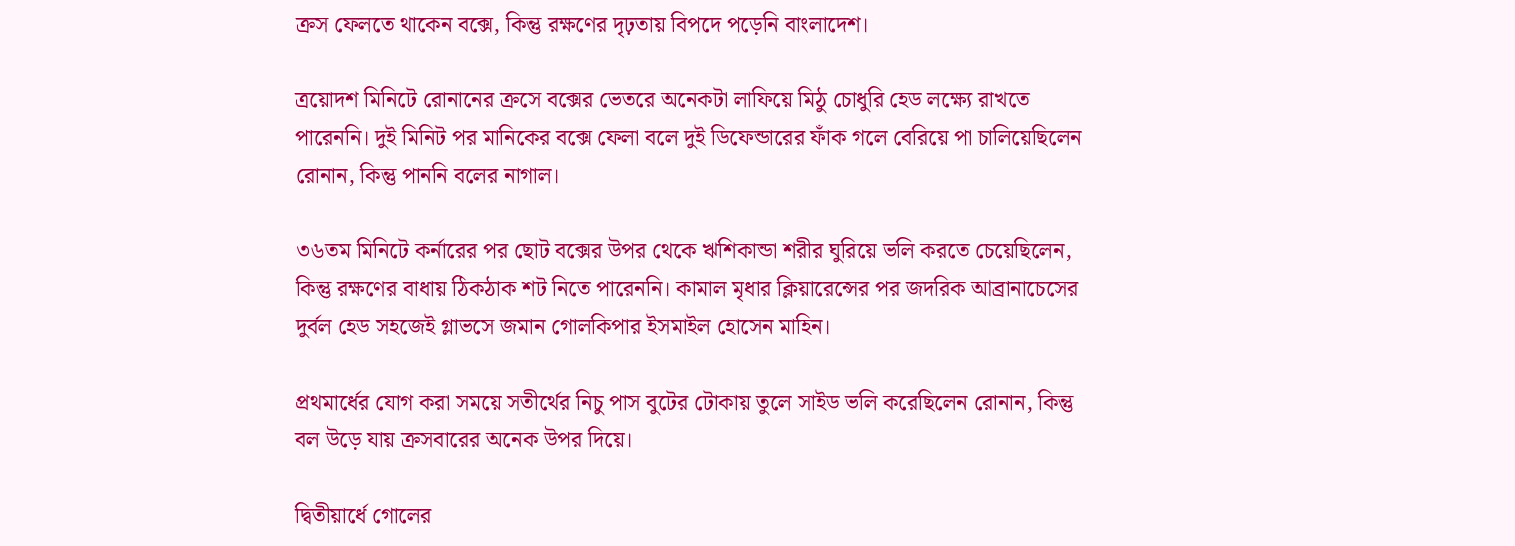ক্রস ফেলতে থাকেন বক্সে, কিন্তু রক্ষণের দৃঢ়তায় বিপদে পড়েনি বাংলাদেশ।

ত্রয়োদশ মিনিটে রোনানের ক্রসে বক্সের ভেতরে অনেকটা লাফিয়ে মিঠু চোধুরি হেড লক্ষ্যে রাখতে পারেননি। দুই মিনিট পর মানিকের বক্সে ফেলা বলে দুই ডিফেন্ডারের ফাঁক গলে বেরিয়ে পা চালিয়েছিলেন রোনান, কিন্তু পাননি বলের নাগাল।

৩৬তম মিনিটে কর্নারের পর ছোট বক্সের উপর থেকে ঋশিকান্ডা শরীর ঘুরিয়ে ভলি করতে চেয়েছিলেন, কিন্তু রক্ষণের বাধায় ঠিকঠাক শট নিতে পারেননি। কামাল মৃধার ক্লিয়ারেন্সের পর জদরিক আব্রানাচেসের দুর্বল হেড সহজেই গ্লাভসে জমান গোলকিপার ইসমাইল হোসেন মাহিন।

প্রথমার্ধের যোগ করা সময়ে সতীর্থের নিচু পাস বুটের টোকায় তুলে সাইড ভলি করেছিলেন রোনান, কিন্তু বল উড়ে যায় ক্রসবারের অনেক উপর দিয়ে।

দ্বিতীয়ার্ধে গোলের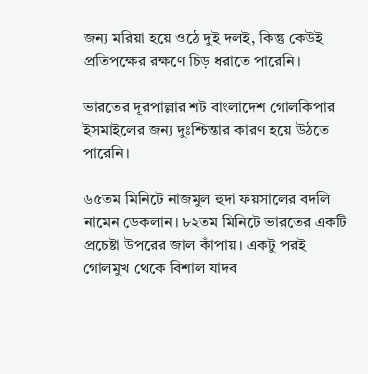জন্য মরিয়া হয়ে ওঠে দুই দলই, কিন্তু কেউই প্রতিপক্ষের রক্ষণে চিড় ধরাতে পারেনি।

ভারতের দূরপাল্লার শট বাংলাদেশ গোলকিপার ইসমাইলের জন্য দুঃশ্চিন্তার কারণ হয়ে উঠতে পারেনি।

৬৫তম মিনিটে নাজমুল হুদা ফয়সালের বদলি নামেন ডেকলান। ৮২তম মিনিটে ভারতের একটি প্রচেষ্টা উপরের জাল কাঁপায়। একটু পরই গোলমুখ থেকে বিশাল যাদব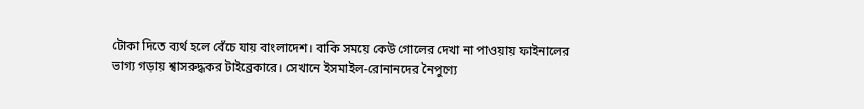টোকা দিতে ব্যর্থ হলে বেঁচে যায় বাংলাদেশ। বাকি সময়ে কেউ গোলের দেখা না পাওয়ায় ফাইনালের ভাগ্য গড়ায় শ্বাসরুদ্ধকর টাইব্রেকারে। সেখানে ইসমাইল-রোনানদের নৈপুণ্যে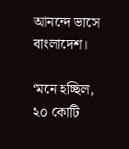আনন্দে ভাসে বাংলাদেশ।

‘মনে হচ্ছিল, ২০ কোটি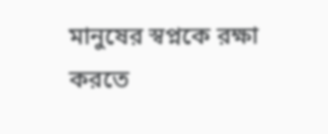মানুষের স্বপ্নকে রক্ষা করতে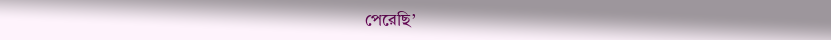পেরেছি’